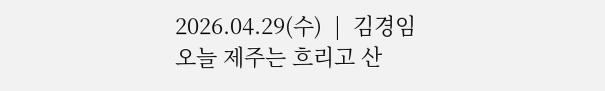2026.04.29(수)  |  김경임
오늘 제주는 흐리고 산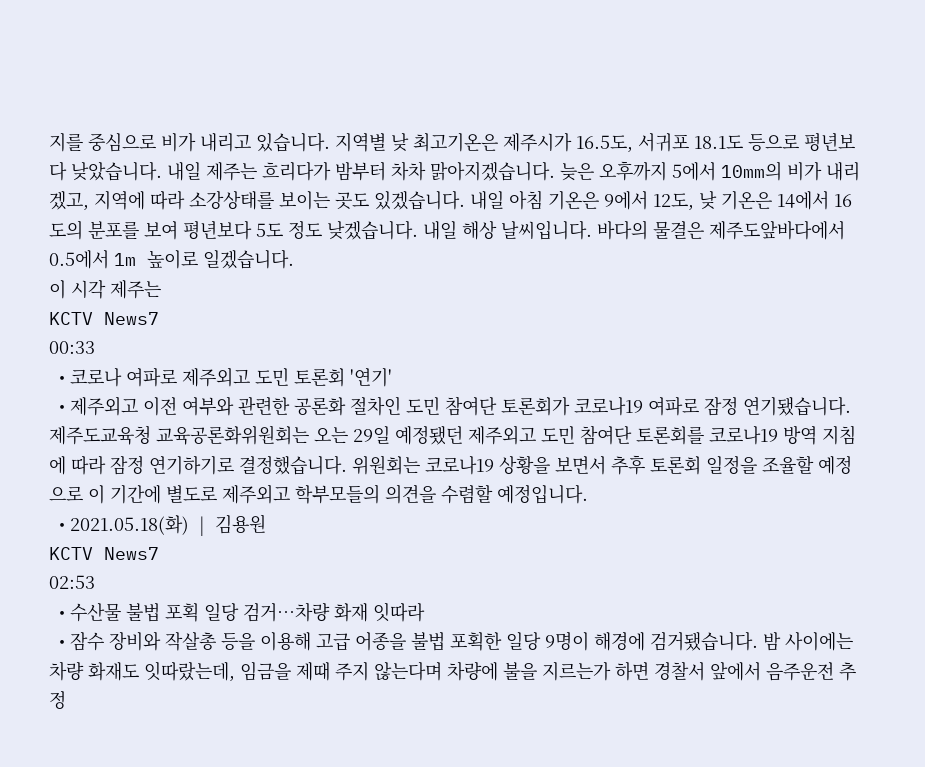지를 중심으로 비가 내리고 있습니다. 지역별 낮 최고기온은 제주시가 16.5도, 서귀포 18.1도 등으로 평년보다 낮았습니다. 내일 제주는 흐리다가 밤부터 차차 맑아지겠습니다. 늦은 오후까지 5에서 10mm의 비가 내리겠고, 지역에 따라 소강상태를 보이는 곳도 있겠습니다. 내일 아침 기온은 9에서 12도, 낮 기온은 14에서 16도의 분포를 보여 평년보다 5도 정도 낮겠습니다. 내일 해상 날씨입니다. 바다의 물결은 제주도앞바다에서 0.5에서 1m 높이로 일겠습니다.
이 시각 제주는
KCTV News7
00:33
  • 코로나 여파로 제주외고 도민 토론회 '연기'
  • 제주외고 이전 여부와 관련한 공론화 절차인 도민 참여단 토론회가 코로나19 여파로 잠정 연기됐습니다. 제주도교육청 교육공론화위원회는 오는 29일 예정됐던 제주외고 도민 참여단 토론회를 코로나19 방역 지침에 따라 잠정 연기하기로 결정했습니다. 위원회는 코로나19 상황을 보면서 추후 토론회 일정을 조율할 예정으로 이 기간에 별도로 제주외고 학부모들의 의견을 수렴할 예정입니다.
  • 2021.05.18(화)  |  김용원
KCTV News7
02:53
  • 수산물 불법 포획 일당 검거…차량 화재 잇따라
  • 잠수 장비와 작살총 등을 이용해 고급 어종을 불법 포획한 일당 9명이 해경에 검거됐습니다. 밤 사이에는 차량 화재도 잇따랐는데, 임금을 제때 주지 않는다며 차량에 불을 지르는가 하면 경찰서 앞에서 음주운전 추정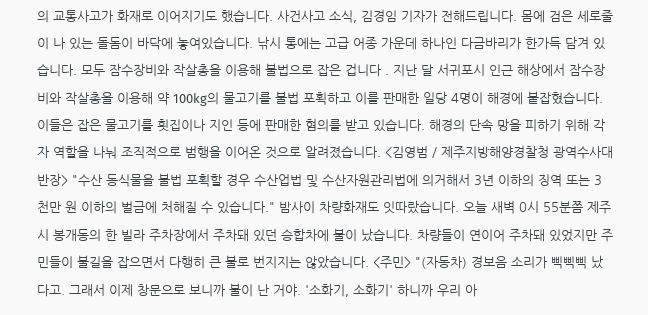의 교통사고가 화재로 이어지기도 했습니다. 사건사고 소식, 김경임 기자가 전해드립니다. 몸에 검은 세로줄이 나 있는 돌돔이 바닥에 놓여있습니다. 낚시 통에는 고급 어종 가운데 하나인 다금바리가 한가득 담겨 있습니다. 모두 잠수장비와 작살총을 이용해 불법으로 잡은 겁니다 . 지난 달 서귀포시 인근 해상에서 잠수장비와 작살총을 이용해 약 100kg의 물고기를 불법 포획하고 이를 판매한 일당 4명이 해경에 붙잡혔습니다. 이들은 잡은 물고기를 횟집이나 지인 등에 판매한 혐의를 받고 있습니다. 해경의 단속 망을 피하기 위해 각자 역할을 나눠 조직적으로 범행을 이어온 것으로 알려졌습니다. <김영범 / 제주지방해양경찰청 광역수사대 반장> "수산 동식물을 불법 포획할 경우 수산업법 및 수산자원관리법에 의거해서 3년 이하의 징역 또는 3천만 원 이하의 벌금에 처해질 수 있습니다." 밤사이 차량화재도 잇따랐습니다. 오늘 새벽 0시 55분쯤 제주시 봉개동의 한 빌라 주차장에서 주차돼 있던 승합차에 불이 났습니다. 차량들이 연이어 주차돼 있었지만 주민들이 불길을 잡으면서 다행히 큰 불로 번지지는 않았습니다. <주민> "(자동차) 경보음 소리가 삑삑삑 났다고. 그래서 이제 창문으로 보니까 불이 난 거야. '소화기, 소화기' 하니까 우리 아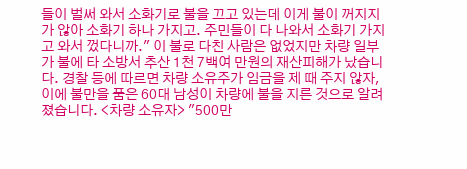들이 벌써 와서 소화기로 불을 끄고 있는데 이게 불이 꺼지지가 않아 소화기 하나 가지고. 주민들이 다 나와서 소화기 가지고 와서 껐다니까." 이 불로 다친 사람은 없었지만 차량 일부가 불에 타 소방서 추산 1천 7백여 만원의 재산피해가 났습니다. 경찰 등에 따르면 차량 소유주가 임금을 제 때 주지 않자, 이에 불만을 품은 60대 남성이 차량에 불을 지른 것으로 알려졌습니다. <차량 소유자> "500만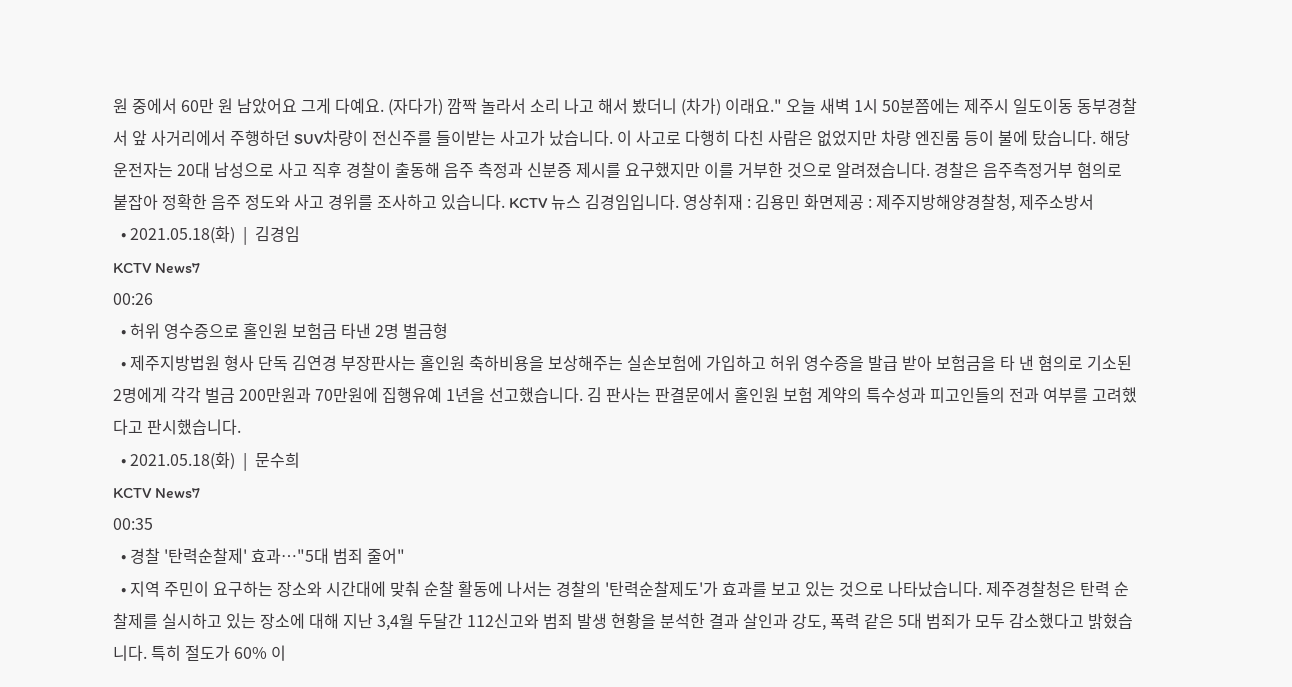원 중에서 60만 원 남았어요 그게 다예요. (자다가) 깜짝 놀라서 소리 나고 해서 봤더니 (차가) 이래요." 오늘 새벽 1시 50분쯤에는 제주시 일도이동 동부경찰서 앞 사거리에서 주행하던 SUV차량이 전신주를 들이받는 사고가 났습니다. 이 사고로 다행히 다친 사람은 없었지만 차량 엔진룸 등이 불에 탔습니다. 해당 운전자는 20대 남성으로 사고 직후 경찰이 출동해 음주 측정과 신분증 제시를 요구했지만 이를 거부한 것으로 알려졌습니다. 경찰은 음주측정거부 혐의로 붙잡아 정확한 음주 정도와 사고 경위를 조사하고 있습니다. KCTV 뉴스 김경임입니다. 영상취재 : 김용민 화면제공 : 제주지방해양경찰청, 제주소방서
  • 2021.05.18(화)  |  김경임
KCTV News7
00:26
  • 허위 영수증으로 홀인원 보험금 타낸 2명 벌금형
  • 제주지방법원 형사 단독 김연경 부장판사는 홀인원 축하비용을 보상해주는 실손보험에 가입하고 허위 영수증을 발급 받아 보험금을 타 낸 혐의로 기소된 2명에게 각각 벌금 200만원과 70만원에 집행유예 1년을 선고했습니다. 김 판사는 판결문에서 홀인원 보험 계약의 특수성과 피고인들의 전과 여부를 고려했다고 판시했습니다.
  • 2021.05.18(화)  |  문수희
KCTV News7
00:35
  • 경찰 '탄력순찰제' 효과…"5대 범죄 줄어"
  • 지역 주민이 요구하는 장소와 시간대에 맞춰 순찰 활동에 나서는 경찰의 '탄력순찰제도'가 효과를 보고 있는 것으로 나타났습니다. 제주경찰청은 탄력 순찰제를 실시하고 있는 장소에 대해 지난 3,4월 두달간 112신고와 범죄 발생 현황을 분석한 결과 살인과 강도, 폭력 같은 5대 범죄가 모두 감소했다고 밝혔습니다. 특히 절도가 60% 이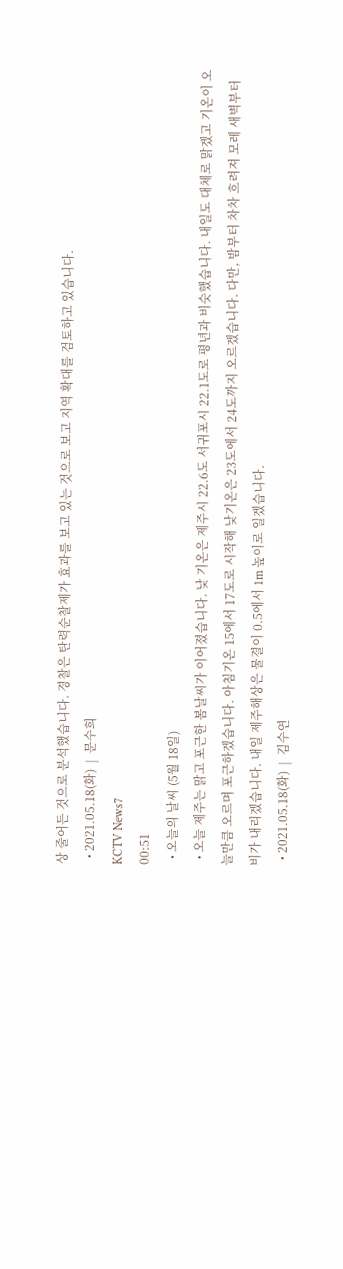상 줄어든 것으로 분석했습니다. 경찰은 탄력순찰제가 효과를 보고 있는 것으로 보고 지역 확대를 검토하고 있습니다.
  • 2021.05.18(화)  |  문수희
KCTV News7
00:51
  • 오늘의 날씨 (5월 18일)
  • 오늘 제주는 맑고 포근한 봄날씨가 이어졌습니다. 낮 기온은 제주시 22.6도 서귀포시 22.1도로 평년과 비슷했습니다. 내일도 대체로 맑겠고 기온이 오늘만큼 오르며 포근하겠습니다. 아침기온 15에서 17도로 시작해 낮기온은 23도에서 24도까지 오르겠습니다. 다만, 밤부터 차차 흐려져 모레 새벽부터 비가 내리겠습니다. 내일 제주해상은 물결이 0.5에서 1m 높이로 일겠습니다.
  • 2021.05.18(화)  |  김수연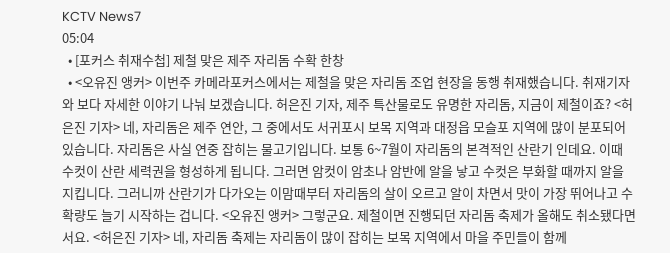KCTV News7
05:04
  • [포커스 취재수첩] 제철 맞은 제주 자리돔 수확 한창
  • <오유진 앵커> 이번주 카메라포커스에서는 제철을 맞은 자리돔 조업 현장을 동행 취재했습니다. 취재기자와 보다 자세한 이야기 나눠 보겠습니다. 허은진 기자, 제주 특산물로도 유명한 자리돔, 지금이 제철이죠? <허은진 기자> 네, 자리돔은 제주 연안, 그 중에서도 서귀포시 보목 지역과 대정읍 모슬포 지역에 많이 분포되어 있습니다. 자리돔은 사실 연중 잡히는 물고기입니다. 보통 6~7월이 자리돔의 본격적인 산란기 인데요. 이때 수컷이 산란 세력권을 형성하게 됩니다. 그러면 암컷이 암초나 암반에 알을 낳고 수컷은 부화할 때까지 알을 지킵니다. 그러니까 산란기가 다가오는 이맘때부터 자리돔의 살이 오르고 알이 차면서 맛이 가장 뛰어나고 수확량도 늘기 시작하는 겁니다. <오유진 앵커> 그렇군요. 제철이면 진행되던 자리돔 축제가 올해도 취소됐다면서요. <허은진 기자> 네, 자리돔 축제는 자리돔이 많이 잡히는 보목 지역에서 마을 주민들이 함께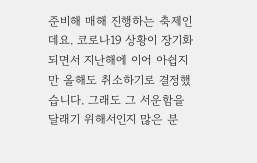준비해 매해 진행하는 축제인데요. 코로나19 상황이 장기화되면서 지난해에 이어 아쉽지만 올해도 취소하기로 결정했습니다. 그래도 그 서운함을 달래기 위해서인지 많은 분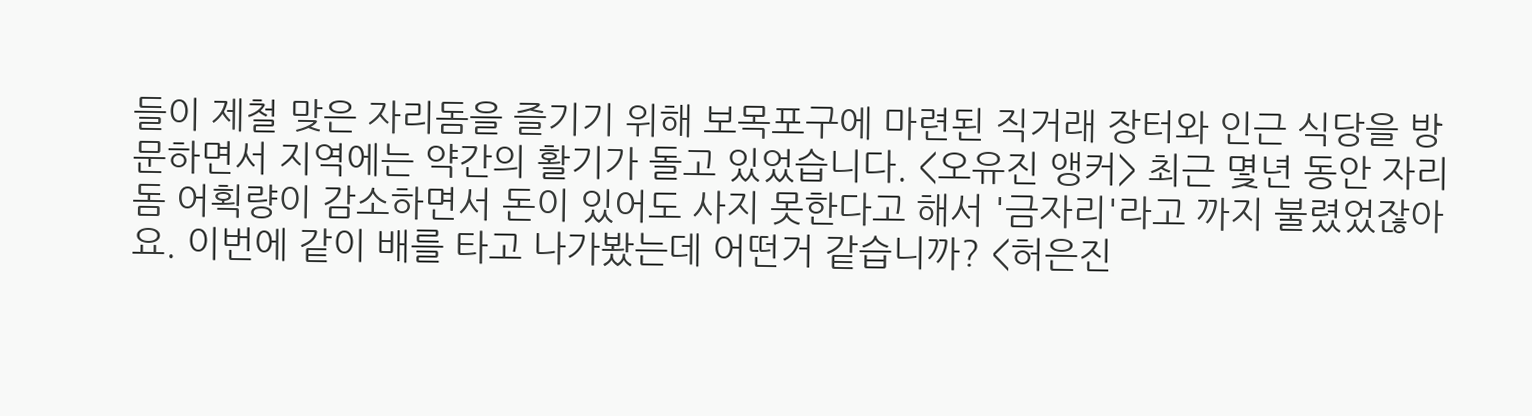들이 제철 맞은 자리돔을 즐기기 위해 보목포구에 마련된 직거래 장터와 인근 식당을 방문하면서 지역에는 약간의 활기가 돌고 있었습니다. <오유진 앵커> 최근 몇년 동안 자리돔 어획량이 감소하면서 돈이 있어도 사지 못한다고 해서 '금자리'라고 까지 불렸었잖아요. 이번에 같이 배를 타고 나가봤는데 어떤거 같습니까? <허은진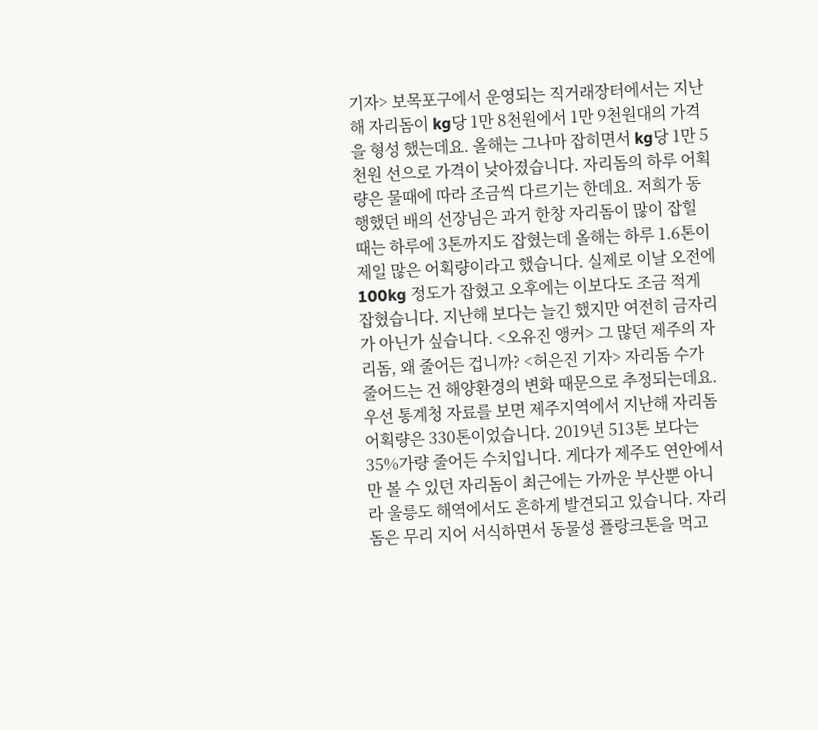기자> 보목포구에서 운영되는 직거래장터에서는 지난해 자리돔이 kg당 1만 8천원에서 1만 9천원대의 가격을 형성 했는데요. 올해는 그나마 잡히면서 kg당 1만 5천원 선으로 가격이 낮아졌습니다. 자리돔의 하루 어획량은 물때에 따라 조금씩 다르기는 한데요. 저희가 동행했던 배의 선장님은 과거 한창 자리돔이 많이 잡힐 때는 하루에 3톤까지도 잡혔는데 올해는 하루 1.6톤이 제일 많은 어획량이라고 했습니다. 실제로 이날 오전에 100kg 정도가 잡혔고 오후에는 이보다도 조금 적게 잡혔습니다. 지난해 보다는 늘긴 했지만 여전히 금자리가 아닌가 싶습니다. <오유진 앵커> 그 많던 제주의 자리돔, 왜 줄어든 겁니까? <허은진 기자> 자리돔 수가 줄어드는 건 해양환경의 변화 때문으로 추정되는데요. 우선 통계청 자료를 보면 제주지역에서 지난해 자리돔 어획량은 330톤이었습니다. 2019년 513톤 보다는 35%가량 줄어든 수치입니다. 게다가 제주도 연안에서만 볼 수 있던 자리돔이 최근에는 가까운 부산뿐 아니라 울릉도 해역에서도 흔하게 발견되고 있습니다. 자리돔은 무리 지어 서식하면서 동물성 플랑크톤을 먹고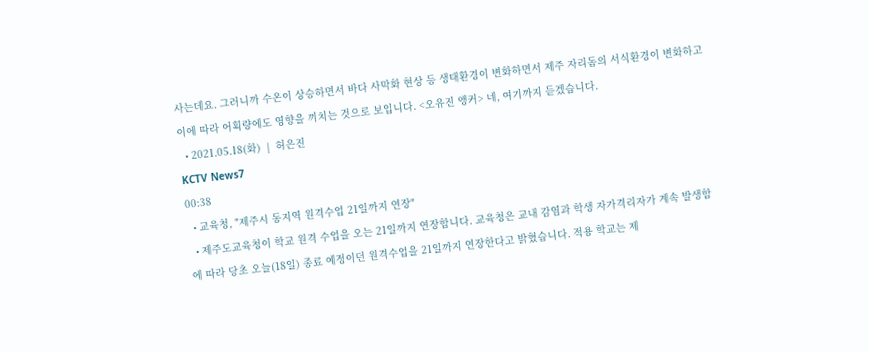사는데요. 그러니까 수온이 상승하면서 바다 사막화 현상 등 생태환경이 변화하면서 제주 자리돔의 서식환경이 변화하고 이에 따라 어획량에도 영향을 끼치는 것으로 보입니다. <오유진 앵커> 네, 여기까지 듣겠습니다.
  • 2021.05.18(화)  |  허은진
KCTV News7
00:38
  • 교육청, "제주시 동지역 원격수업 21일까지 연장"
  • 제주도교육청이 학교 원격 수업을 오는 21일까지 연장합니다. 교육청은 교내 감염과 학생 자가격리자가 계속 발생함에 따라 당초 오늘(18일) 종료 예정이던 원격수업을 21일까지 연장한다고 밝혔습니다. 적용 학교는 제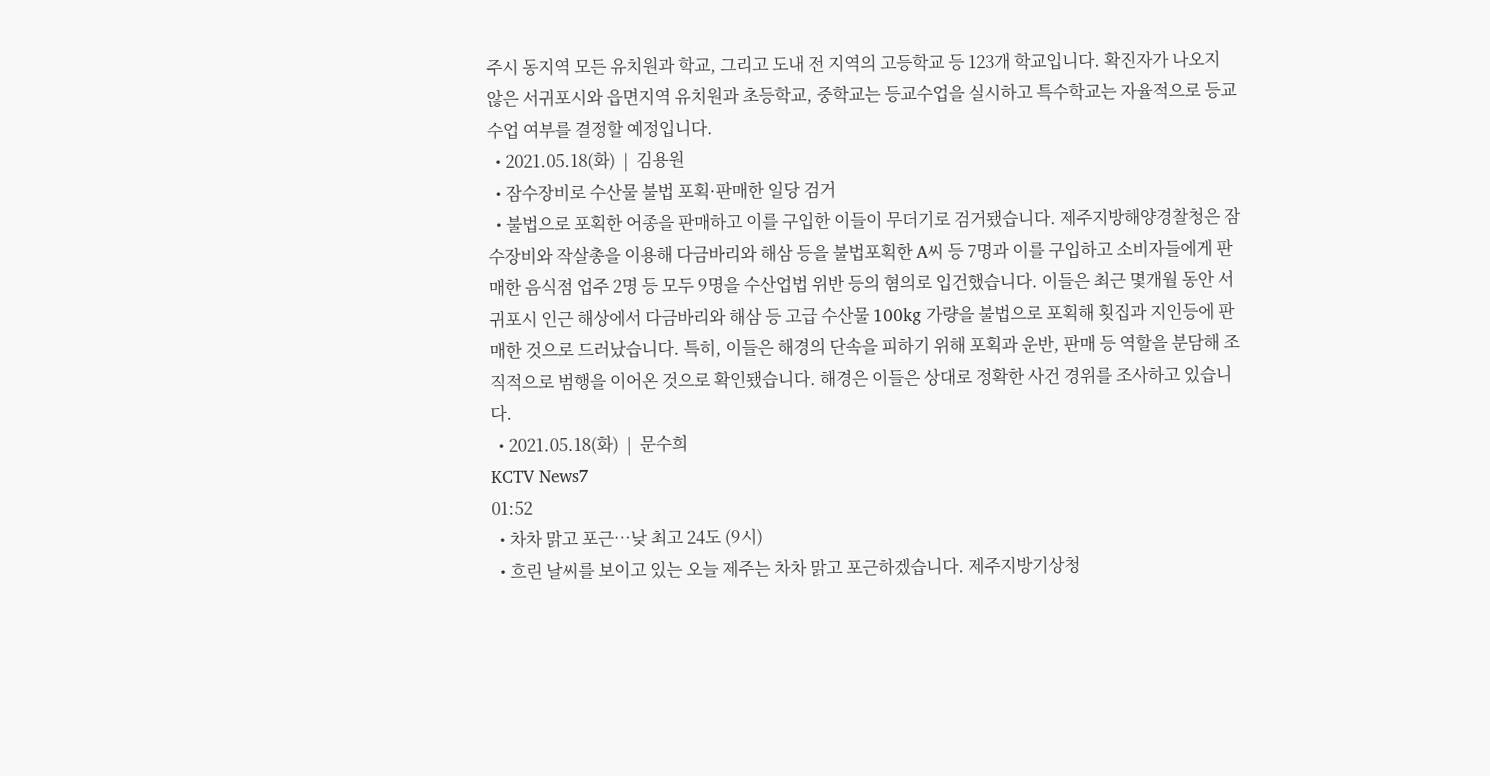주시 동지역 모든 유치원과 학교, 그리고 도내 전 지역의 고등학교 등 123개 학교입니다. 확진자가 나오지 않은 서귀포시와 읍면지역 유치원과 초등학교, 중학교는 등교수업을 실시하고 특수학교는 자율적으로 등교수업 여부를 결정할 예정입니다.
  • 2021.05.18(화)  |  김용원
  • 잠수장비로 수산물 불법 포획·판매한 일당 검거
  • 불법으로 포획한 어종을 판매하고 이를 구입한 이들이 무더기로 검거됐습니다. 제주지방해양경찰청은 잠수장비와 작살총을 이용해 다금바리와 해삼 등을 불법포획한 A씨 등 7명과 이를 구입하고 소비자들에게 판매한 음식점 업주 2명 등 모두 9명을 수산업법 위반 등의 혐의로 입건했습니다. 이들은 최근 몇개월 동안 서귀포시 인근 해상에서 다금바리와 해삼 등 고급 수산물 100kg 가량을 불법으로 포획해 횟집과 지인등에 판매한 것으로 드러났습니다. 특히, 이들은 해경의 단속을 피하기 위해 포획과 운반, 판매 등 역할을 분담해 조직적으로 범행을 이어온 것으로 확인됐습니다. 해경은 이들은 상대로 정확한 사건 경위를 조사하고 있습니다.
  • 2021.05.18(화)  |  문수희
KCTV News7
01:52
  • 차차 맑고 포근…낮 최고 24도 (9시)
  • 흐린 날씨를 보이고 있는 오늘 제주는 차차 맑고 포근하겠습니다. 제주지방기상청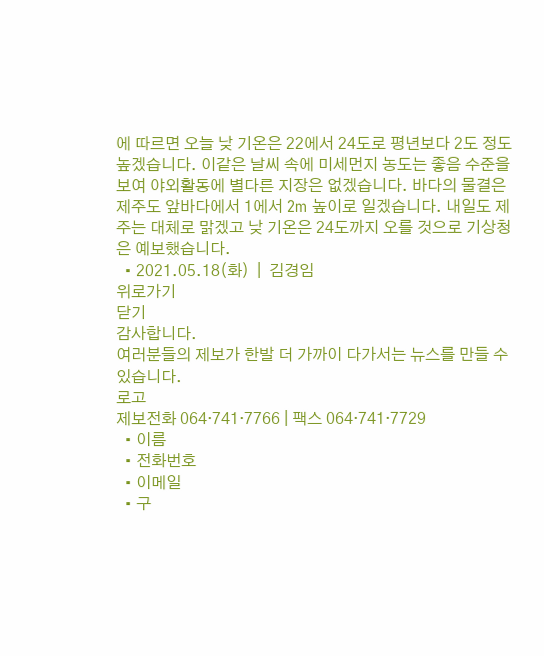에 따르면 오늘 낮 기온은 22에서 24도로 평년보다 2도 정도 높겠습니다. 이같은 날씨 속에 미세먼지 농도는 좋음 수준을 보여 야외활동에 별다른 지장은 없겠습니다. 바다의 물결은 제주도 앞바다에서 1에서 2m 높이로 일겠습니다. 내일도 제주는 대체로 맑겠고 낮 기온은 24도까지 오를 것으로 기상청은 예보했습니다.
  • 2021.05.18(화)  |  김경임
위로가기
닫기
감사합니다.
여러분들의 제보가 한발 더 가까이 다가서는 뉴스를 만들 수 있습니다.
로고
제보전화 064·741·7766 | 팩스 064·741·7729
  • 이름
  • 전화번호
  • 이메일
  • 구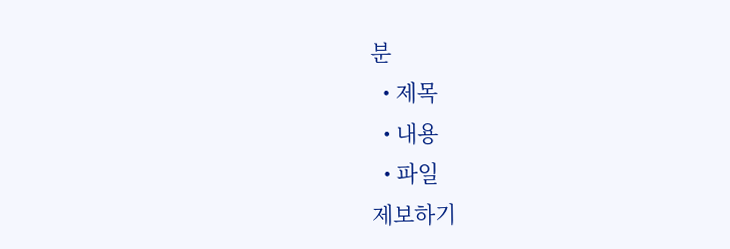분
  • 제목
  • 내용
  • 파일
제보하기